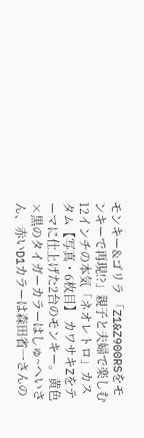モンキー&ゴリラ 「Z1&Z900RSをモンキーで再現!?」親子と夫婦で楽しむ12インチの本気「ネオレトロ」カスタム【写真・6枚目】 カワサキZをテーマに仕上げた2台のモンキー。黄色×黒のタイガーカラーはしゅ~へいさん、赤いD1カラーは森田省一さんの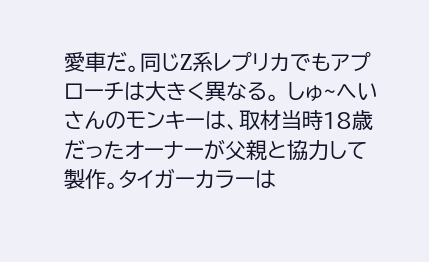愛車だ。同じZ系レプリカでもアプローチは大きく異なる。 しゅ~へいさんのモンキーは、取材当時18歳だったオーナーが父親と協力して製作。タイガーカラーは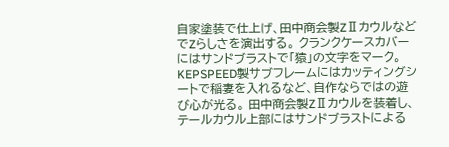自家塗装で仕上げ、田中商会製ZⅡカウルなどでZらしさを演出する。 クランクケースカバーにはサンドブラストで「猿」の文字をマーク。KEPSPEED製サブフレームにはカッティングシートで稲妻を入れるなど、自作ならではの遊び心が光る。 田中商会製ZⅡカウルを装着し、テールカウル上部にはサンドブラストによる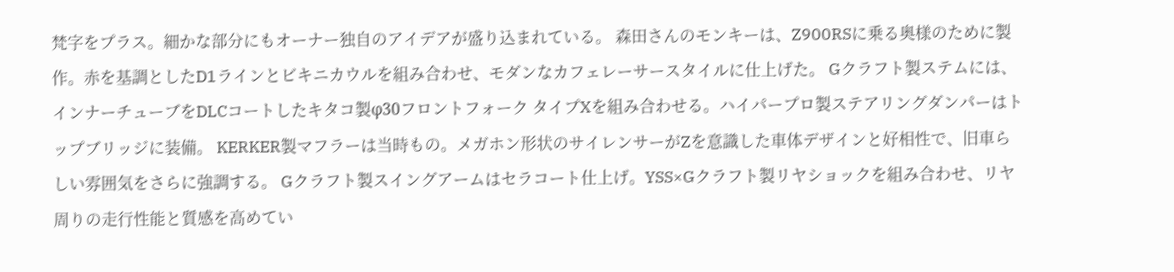梵字をプラス。細かな部分にもオーナー独自のアイデアが盛り込まれている。 森田さんのモンキーは、Z900RSに乗る奥様のために製作。赤を基調としたD1ラインとビキニカウルを組み合わせ、モダンなカフェレーサースタイルに仕上げた。 Gクラフト製ステムには、インナーチューブをDLCコートしたキタコ製φ30フロントフォーク タイプXを組み合わせる。ハイパープロ製ステアリングダンパーはトップブリッジに装備。 KERKER製マフラーは当時もの。メガホン形状のサイレンサーがZを意識した車体デザインと好相性で、旧車らしい雰囲気をさらに強調する。 Gクラフト製スイングアームはセラコート仕上げ。YSS×Gクラフト製リヤショックを組み合わせ、リヤ周りの走行性能と質感を高めてい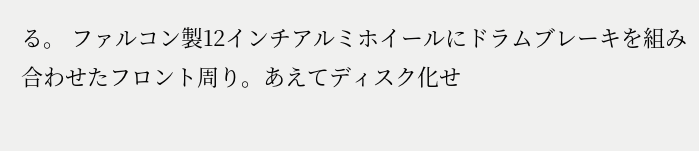る。 ファルコン製12インチアルミホイールにドラムブレーキを組み合わせたフロント周り。あえてディスク化せ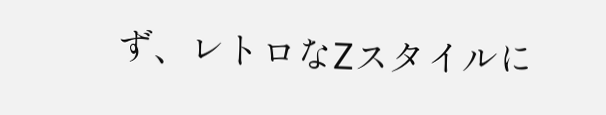ず、レトロなZスタイルに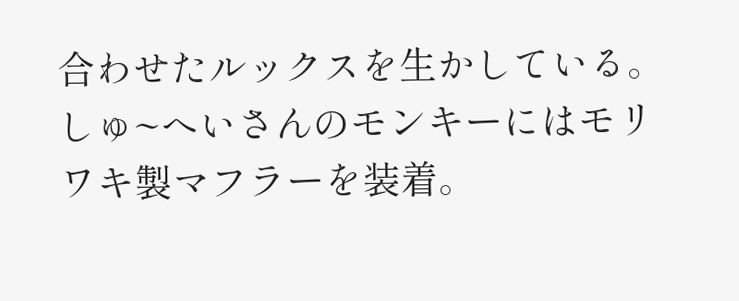合わせたルックスを生かしている。 しゅ~へいさんのモンキーにはモリワキ製マフラーを装着。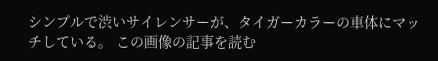シンプルで渋いサイレンサーが、タイガーカラーの車体にマッチしている。 この画像の記事を読む